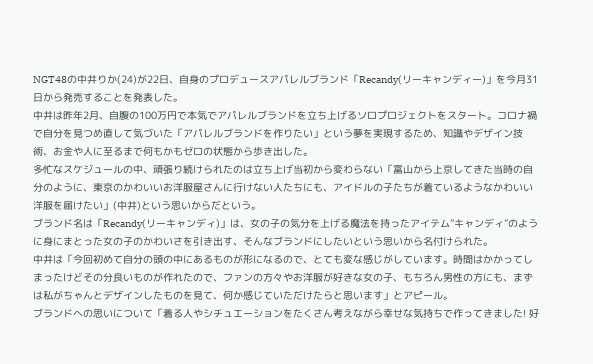NGT48の中井りか(24)が22日、自身のプロデュースアパレルブランド「Recandy(リーキャンディー)」を今月31日から発売することを発表した。
中井は昨年2月、自腹の100万円で本気でアパレルブランドを立ち上げるソロプロジェクトをスタート。コロナ禍で自分を見つめ直して気づいた「アパレルブランドを作りたい」という夢を実現するため、知識やデザイン技術、お金や人に至るまで何もかもゼロの状態から歩き出した。
多忙なスケジュールの中、頑張り続けられたのは立ち上げ当初から変わらない「富山から上京してきた当時の自分のように、東京のかわいいお洋服屋さんに行けない人たちにも、アイドルの子たちが着ているようなかわいい洋服を届けたい」(中井)という思いからだという。
ブランド名は「Recandy(リーキャンディ)」は、女の子の気分を上げる魔法を持ったアイテム”キャンディ”のように身にまとった女の子のかわいさを引き出す、そんなブランドにしたいという思いから名付けられた。
中井は「今回初めて自分の頭の中にあるものが形になるので、とても変な感じがしています。時間はかかってしまったけどその分良いものが作れたので、ファンの方々やお洋服が好きな女の子、もちろん男性の方にも、まずは私がちゃんとデザインしたものを見て、何か感じていただけたらと思います」とアピール。
ブランドへの思いについて「着る人やシチュエーションをたくさん考えながら幸せな気持ちで作ってきました! 好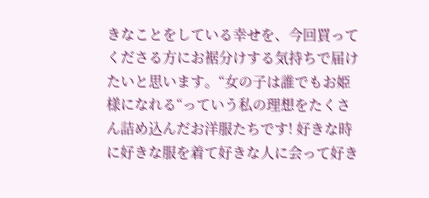きなことをしている幸せを、今回買ってくださる方にお裾分けする気持ちで届けたいと思います。“女の子は誰でもお姫様になれる“っていう私の理想をたくさん詰め込んだお洋服たちです! 好きな時に好きな服を着て好きな人に会って好き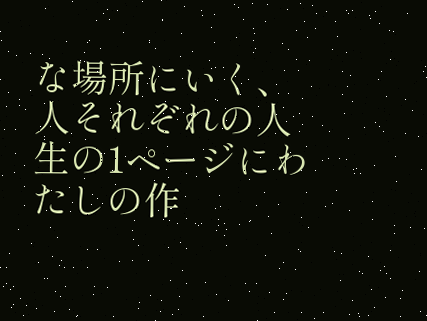な場所にいく、人それぞれの人生の1ページにわたしの作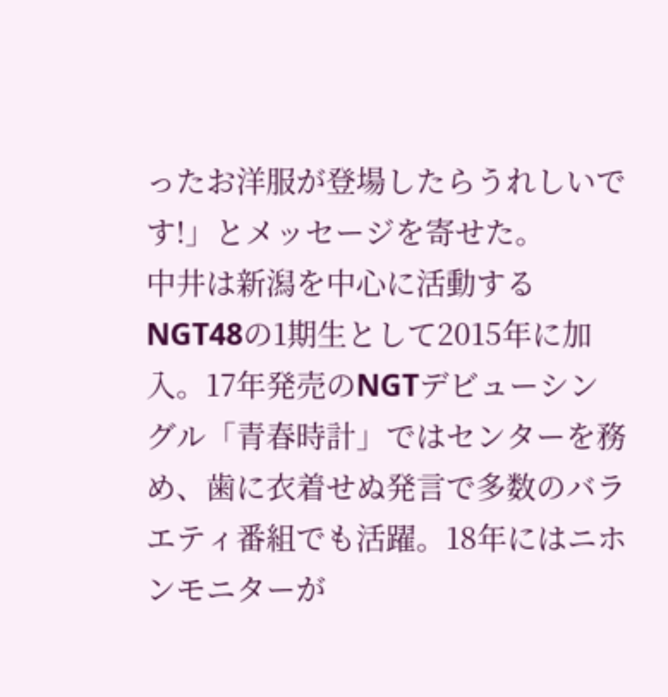ったお洋服が登場したらうれしいです!」とメッセージを寄せた。
中井は新潟を中心に活動するNGT48の1期生として2015年に加入。17年発売のNGTデビューシングル「青春時計」ではセンターを務め、歯に衣着せぬ発言で多数のバラエティ番組でも活躍。18年にはニホンモニターが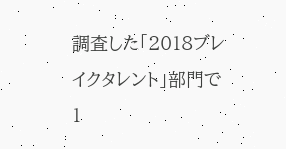調査した「2018ブレイクタレント」部門で1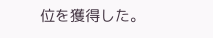位を獲得した。